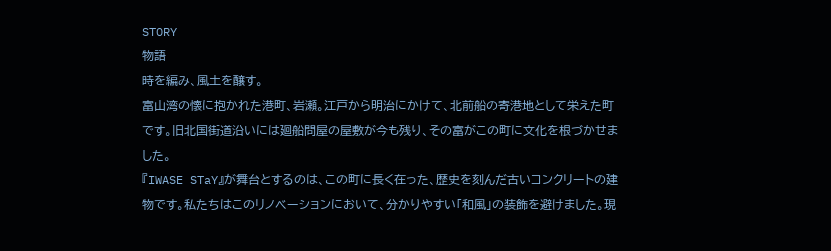STORY
物語
時を編み、風土を醸す。
富山湾の懐に抱かれた港町、岩瀬。江戸から明治にかけて、北前船の寄港地として栄えた町です。旧北国街道沿いには廻船問屋の屋敷が今も残り、その富がこの町に文化を根づかせました。
『IWASE STaY』が舞台とするのは、この町に長く在った、歴史を刻んだ古いコンクリートの建物です。私たちはこのリノベーションにおいて、分かりやすい「和風」の装飾を避けました。現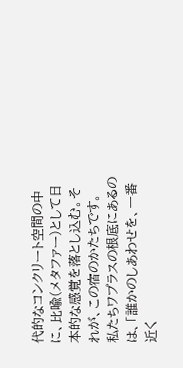代的なコンクリート空間の中に、比喩(メタファー)として日本的な感覚を落とし込む。それが、この宿のかたちです。
私たちワプラスの根底にあるのは、「誰かのしあわせを、一番近く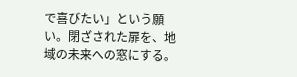で喜びたい」という願い。閉ざされた扉を、地域の未来への窓にする。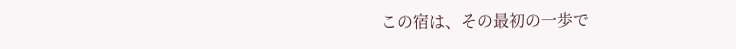この宿は、その最初の一歩で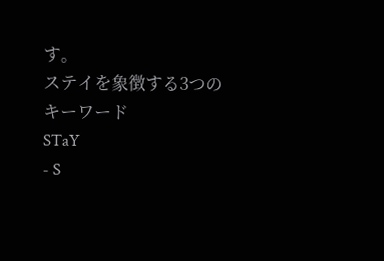す。
ステイを象徴する3つのキーワード
STaY
- S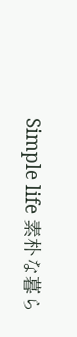Simple life 素朴な暮ら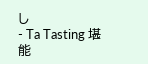し
- Ta Tasting 堪能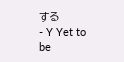する
- Y Yet to be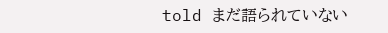told まだ語られていない